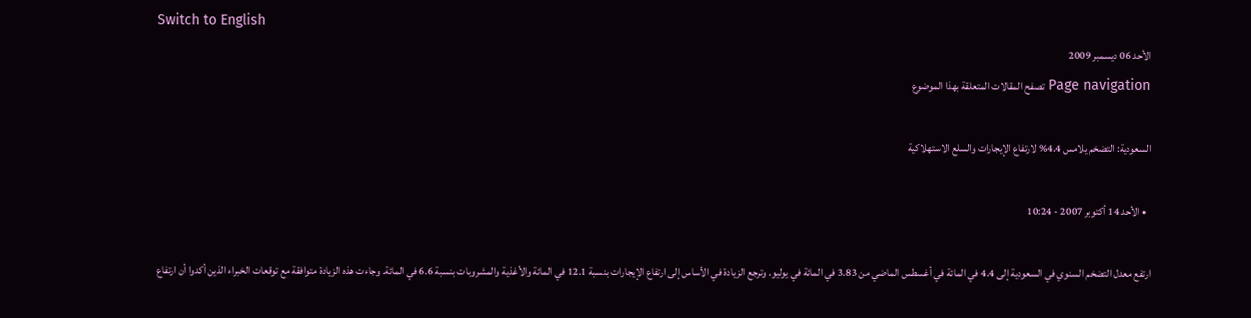Switch to English
الأحد 06 ديسمبر 2009
Page navigation تصفح المقالات المتعلقة بهذا الموضوع

السعودية: التضخم يلامس 4.4% لارتفاع الإيجارات والسلع الاستهلاكية

  • الأحد 14 أكتوبر 2007 - 10:24

ارتفع معدل التضخم السنوي في السعودية إلى 4.4 في المائة في أغسطس الماضي من 3.83 في المائة في يوليو. وترجع الزيادة في الأساس إلى ارتفاع الإيجارات بنسبة 12.1 في المائة والأغذية والمشروبات بنسبة 6.6 في المائة. وجاءت هذه الزيادة متوافقة مع توقعات الخبراء الذين أكدوا أن ارتفاع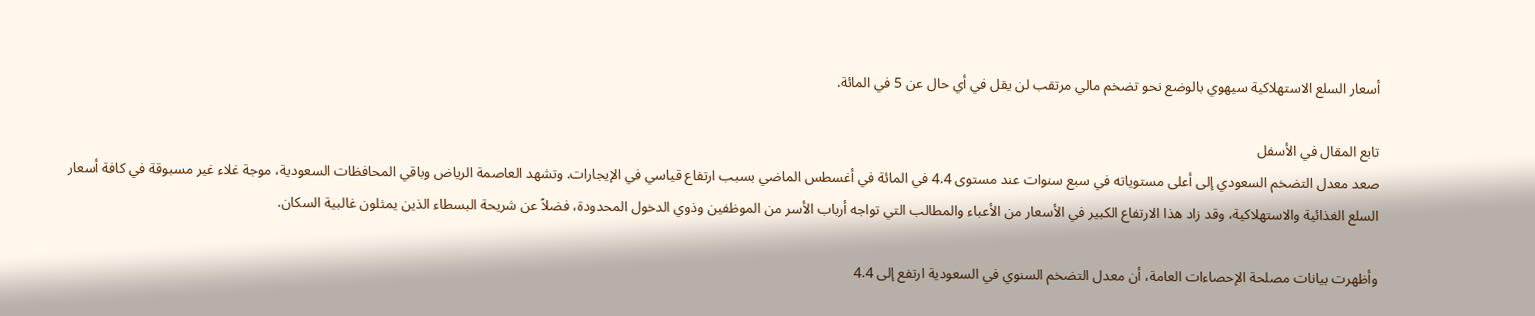أسعار السلع الاستهلاكية سيهوي بالوضع نحو تضخم مالي مرتقب لن يقل في أي حال عن 5 في المائة.

تابع المقال في الأسفل
صعد معدل التضخم السعودي إلى أعلى مستوياته في سبع سنوات عند مستوى 4.4 في المائة في أغسطس الماضي بسبب ارتفاع قياسي في الإيجارات. وتشهد العاصمة الرياض وباقي المحافظات السعودية، موجة غلاء غير مسبوقة في كافة أسعار السلع الغذائية والاستهلاكية، وقد زاد هذا الارتفاع الكبير في الأسعار من الأعباء والمطالب التي تواجه أرباب الأسر من الموظفين وذوي الدخول المحدودة، فضلاً عن شريحة البسطاء الذين يمثلون غالبية السكان.

وأظهرت بيانات مصلحة الإحصاءات العامة، أن معدل التضخم السنوي في السعودية ارتفع إلى 4.4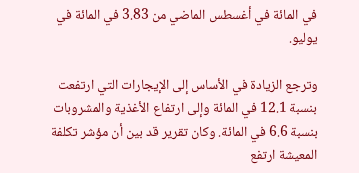في المائة في أغسطس الماضي من 3.83 في المائة في يوليو.

وترجع الزيادة في الأساس إلى الإيجارات التي ارتفعت بنسبة 12.1 في المائة وإلى ارتفاع الأغذية والمشروبات بنسبة 6.6 في المائة. وكان تقرير قد بين أن مؤشر تكلفة المعيشة ارتفع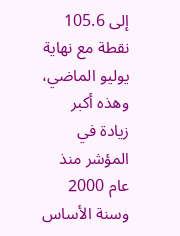إلى 105.6 نقطة مع نهاية يوليو الماضي، وهذه أكبر زيادة في المؤشر منذ عام 2000 وسنة الأساس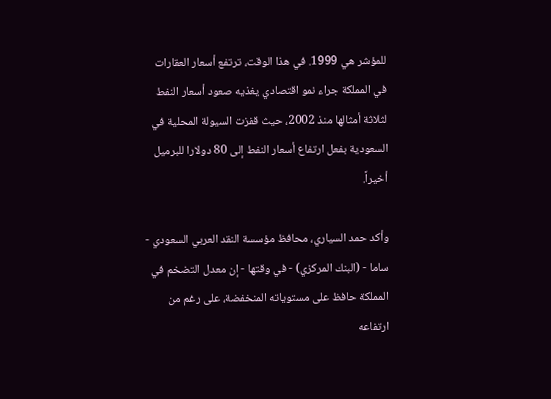للمؤشر هي 1999. في هذا الوقت، ترتفع أسعار العقارات في المملكة جراء نمو اقتصادي يغذيه صعود أسعار النفط لثلاثة أمثالها منذ 2002، حيث قفزت السيولة المحلية في السعودية بفعل ارتفاع أسعار النفط إلى 80 دولارا للبرميل أخيراً.

وأكد حمد السياري، محافظ مؤسسة النقد العربي السعودي - ساما - (البنك المركزي) - في وقتها - إن معدل التضخم في المملكة حافظ على مستوياته المنخفضة، على رغم من ارتفاعه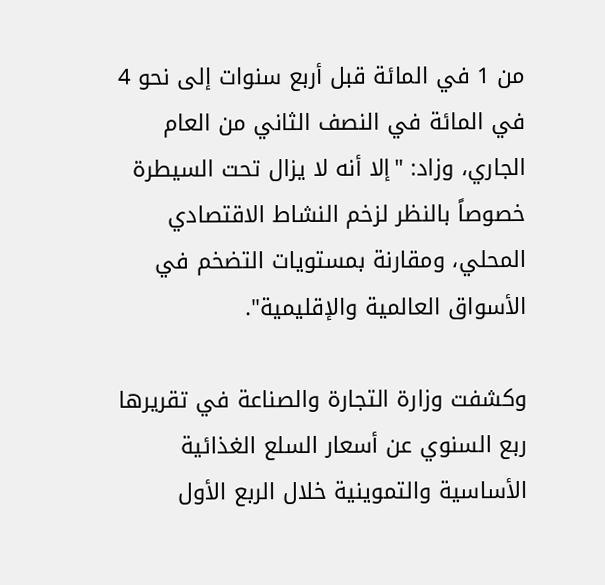من 1 في المائة قبل أربع سنوات إلى نحو 4 في المائة في النصف الثاني من العام الجاري، وزاد: "إلا أنه لا يزال تحت السيطرة خصوصاً بالنظر لزخم النشاط الاقتصادي المحلي، ومقارنة بمستويات التضخم في الأسواق العالمية والإقليمية".

وكشفت وزارة التجارة والصناعة في تقريرها ربع السنوي عن أسعار السلع الغذائية الأساسية والتموينية خلال الربع الأول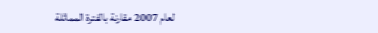لعام 2007 مقارنة بالفترة المماثلة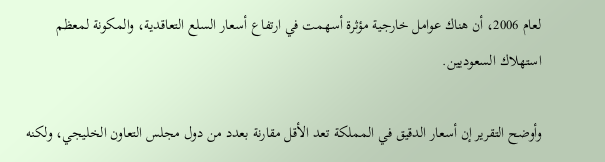لعام 2006، أن هناك عوامل خارجية مؤثرة أسهمت في ارتفاع أسعار السلع التعاقدية، والمكونة لمعظم استهلاك السعوديين.

وأوضح التقرير إن أسعار الدقيق في المملكة تعد الأقل مقارنة بعدد من دول مجلس التعاون الخليجي، ولكنه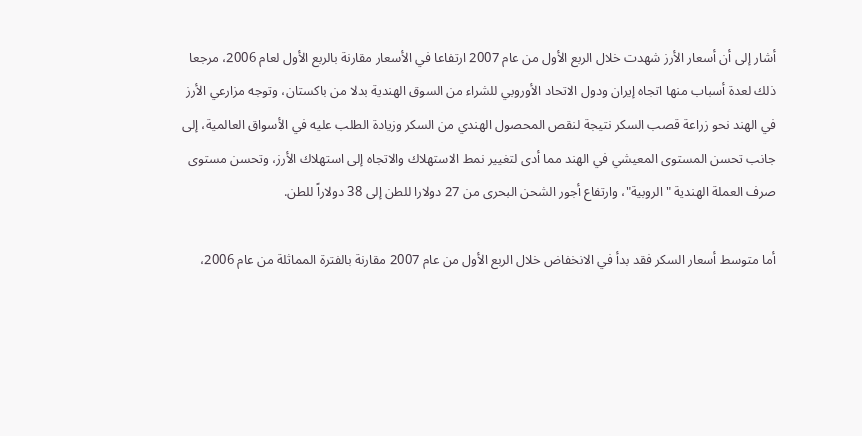أشار إلى أن أسعار الأرز شهدت خلال الربع الأول من عام 2007 ارتفاعا في الأسعار مقارنة بالربع الأول لعام 2006، مرجعا ذلك لعدة أسباب منها اتجاه إيران ودول الاتحاد الأوروبي للشراء من السوق الهندية بدلا من باكستان، وتوجه مزارعي الأرز في الهند نحو زراعة قصب السكر نتيجة لنقص المحصول الهندي من السكر وزيادة الطلب عليه في الأسواق العالمية، إلى جانب تحسن المستوى المعيشي في الهند مما أدى لتغيير نمط الاستهلاك والاتجاه إلى استهلاك الأرز، وتحسن مستوى صرف العملة الهندية "الروبية"، وارتفاع أجور الشحن البحرى من 27 دولارا للطن إلى 38 دولاراً للطن.

أما متوسط أسعار السكر فقد بدأ في الانخفاض خلال الربع الأول من عام 2007 مقارنة بالفترة المماثلة من عام 2006،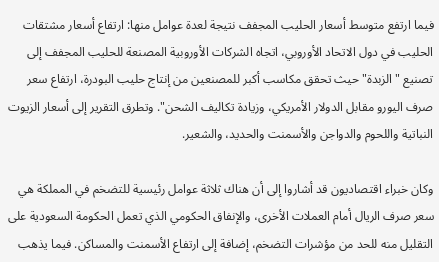فيما ارتفع متوسط أسعار الحليب المجفف نتيجة لعدة عوامل منها: ارتفاع أسعار مشتقات الحليب في دول الاتحاد الأوروبي، اتجاه الشركات الأوروبية المصنعة للحليب المجفف إلى تصنيع "الزبدة" حيث تحقق مكاسب أكبر للمصنعين من إنتاج حليب البودرة، ارتفاع سعر صرف اليورو مقابل الدولار الأمريكي، وزيادة تكاليف الشحن". وتطرق التقرير إلى أسعار الزيوت النباتية واللحوم والدواجن والأسمنت والحديد، والشعير.

وكان خبراء اقتصاديون قد أشاروا إلى أن هناك ثلاثة عوامل رئيسية للتضخم في المملكة هي سعر صرف الريال أمام العملات الأخرى، والإنفاق الحكومي الذي تعمل الحكومة السعودية على التقليل منه للحد من مؤشرات التضخم، إضافة إلى ارتفاع الأسمنت والمساكن. فيما يذهب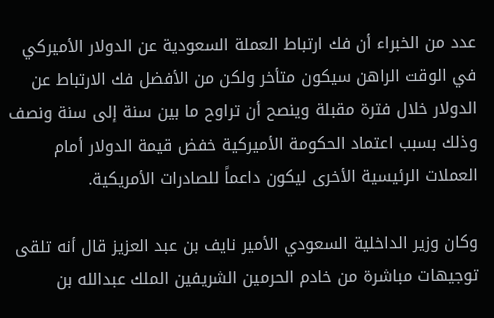عدد من الخبراء أن فك ارتباط العملة السعودية عن الدولار الأميركي في الوقت الراهن سيكون متأخر ولكن من الأفضل فك الارتباط عن الدولار خلال فترة مقبلة وينصح أن تراوح ما بين سنة إلى سنة ونصف وذلك بسبب اعتماد الحكومة الأميركية خفض قيمة الدولار أمام العملات الرئيسية الأخرى ليكون داعماً للصادرات الأمريكية.

وكان وزير الداخلية السعودي الأمير نايف بن عبد العزيز قال أنه تلقى توجيهات مباشرة من خادم الحرمين الشريفين الملك عبدالله بن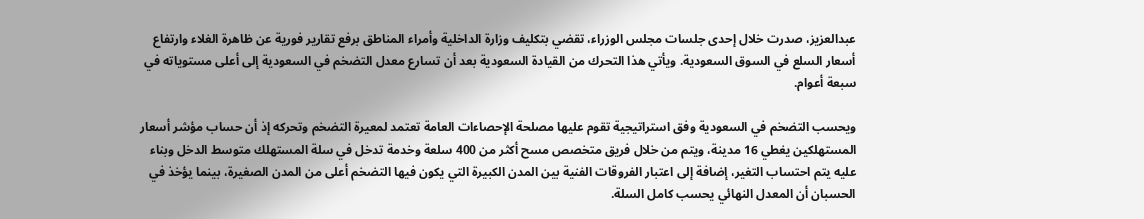عبدالعزيز، صدرت خلال إحدى جلسات مجلس الوزراء، تقضي بتكليف وزارة الداخلية وأمراء المناطق برفع تقارير فورية عن ظاهرة الغلاء وارتفاع أسعار السلع في السوق السعودية. ويأتي هذا التحرك من القيادة السعودية بعد أن تسارع معدل التضخم في السعودية إلى أعلى مستوياته في سبعة أعوام.

ويحسب التضخم في السعودية وفق استراتيجية تقوم عليها مصلحة الإحصاءات العامة تعتمد لمعيرة التضخم وتحركه إذ أن حساب مؤشر أسعار المستهلكين يغطي 16 مدينة، ويتم من خلال فريق متخصص مسح أكثر من 400 سلعة وخدمة تدخل في سلة المستهلك متوسط الدخل وبناء عليه يتم احتساب التغير، إضافة إلى اعتبار الفروقات الفنية بين المدن الكبيرة التي يكون فيها التضخم أعلى من المدن الصغيرة، بينما يؤخذ في الحسبان أن المعدل النهائي يحسب كامل السلة.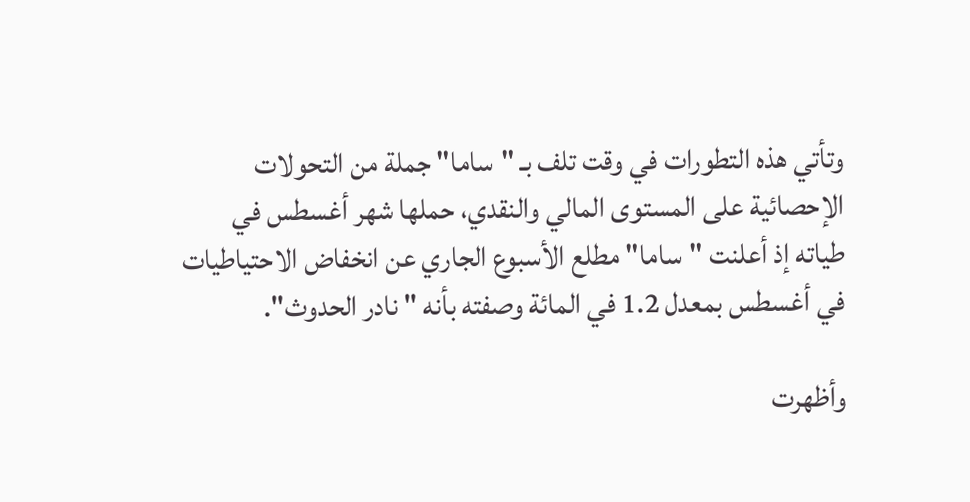وتأتي هذه التطورات في وقت تلف بـ "ساما" جملة من التحولات الإحصائية على المستوى المالي والنقدي، حملها شهر أغسطس في طياته إذ أعلنت "ساما" مطلع الأسبوع الجاري عن انخفاض الاحتياطيات في أغسطس بمعدل 1.2 في المائة وصفته بأنه " نادر الحدوث".

وأظهرت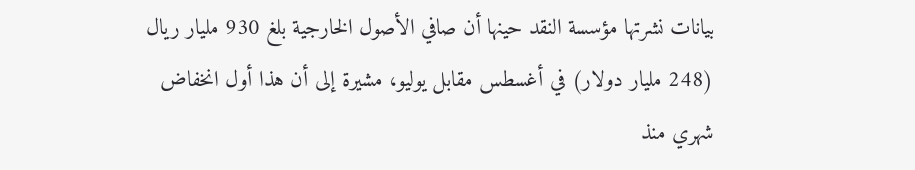بيانات نشرتها مؤسسة النقد حينها أن صافي الأصول الخارجية بلغ 930 مليار ريال (248 مليار دولار) في أغسطس مقابل يوليو، مشيرة إلى أن هذا أول انخفاض شهري منذ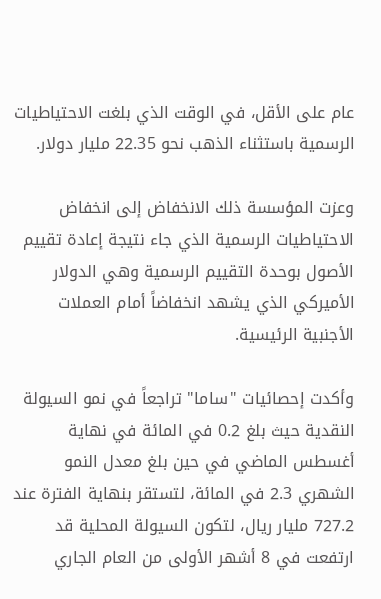عام على الأقل، في الوقت الذي بلغت الاحتياطيات الرسمية باستثناء الذهب نحو 22.35 مليار دولار.

وعزت المؤسسة ذلك الانخفاض إلى انخفاض الاحتياطيات الرسمية الذي جاء نتيجة إعادة تقييم الأصول بوحدة التقييم الرسمية وهي الدولار الأميركي الذي يشهد انخفاضاً أمام العملات الأجنبية الرئيسية.

وأكدت إحصائيات "ساما" تراجعاً في نمو السيولة النقدية حيث بلغ 0.2 في المائة في نهاية أغسطس الماضي في حين بلغ معدل النمو الشهري 2.3 في المائة، لتستقر بنهاية الفترة عند 727.2 مليار ريال، لتكون السيولة المحلية قد ارتفعت في 8 أشهر الأولى من العام الجاري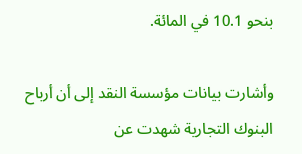بنحو 10.1 في المائة.

وأشارت بيانات مؤسسة النقد إلى أن أرباح البنوك التجارية شهدت عن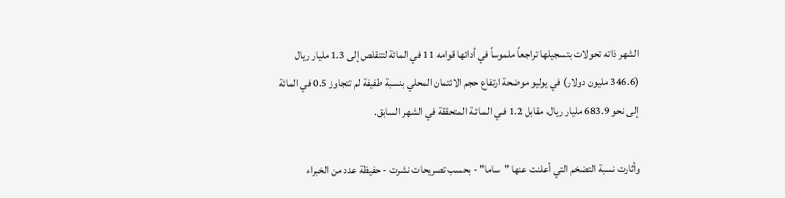الشهر ذاته تحولات بتسجيلها تراجعاً ملموساً في أدائها قوامه 11 في المائة لتتقلص إلى 1.3 مليار ريال (346.6 مليون دولار) في يوليو موضحة ارتفاع حجم الائتمان المحلي بنسبة طفيفة لم تتجاوز 0.5 في المائة إلى نحو 683.9 مليار ريال، مقابل 1.2 فـي المـائـة المتحققة في الشهر السابق.

وأثارت نسبة التضخم التي أعلنت عنها "ساما" - بحسب تصريحات نشرت - حفيظة عدد من الخبراء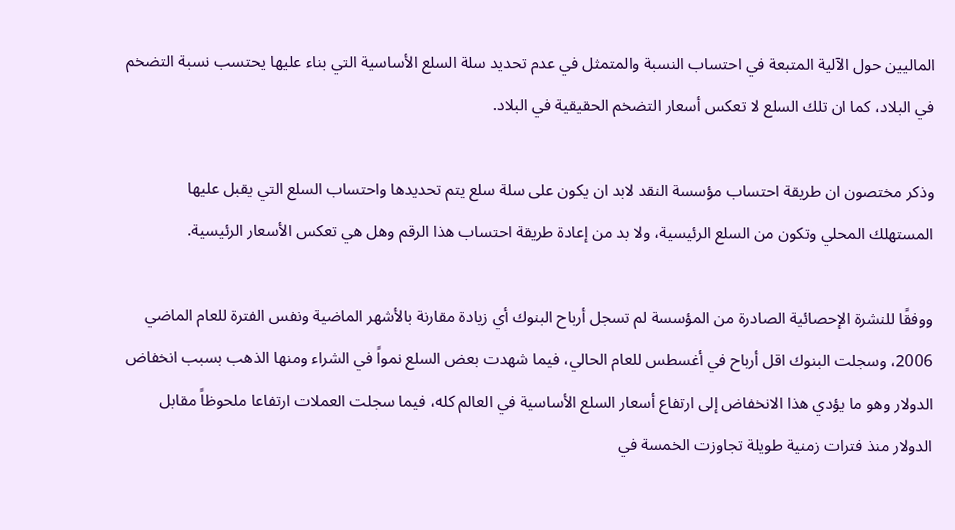الماليين حول الآلية المتبعة في احتساب النسبة والمتمثل في عدم تحديد سلة السلع الأساسية التي بناء عليها يحتسب نسبة التضخم في البلاد، كما ان تلك السلع لا تعكس أسعار التضخم الحقيقية في البلاد.

وذكر مختصون ان طريقة احتساب مؤسسة النقد لابد ان يكون على سلة سلع يتم تحديدها واحتساب السلع التي يقبل عليها المستهلك المحلي وتكون من السلع الرئيسية، ولا بد من إعادة طريقة احتساب هذا الرقم وهل هي تعكس الأسعار الرئيسية.

ووفقًا للنشرة الإحصائية الصادرة من المؤسسة لم تسجل أرباح البنوك أي زيادة مقارنة بالأشهر الماضية ونفس الفترة للعام الماضي 2006، وسجلت البنوك اقل أرباح في أغسطس للعام الحالي، فيما شهدت بعض السلع نمواً في الشراء ومنها الذهب بسبب انخفاض الدولار وهو ما يؤدي هذا الانخفاض إلى ارتفاع أسعار السلع الأساسية في العالم كله، فيما سجلت العملات ارتفاعا ملحوظاً مقابل الدولار منذ فترات زمنية طويلة تجاوزت الخمسة في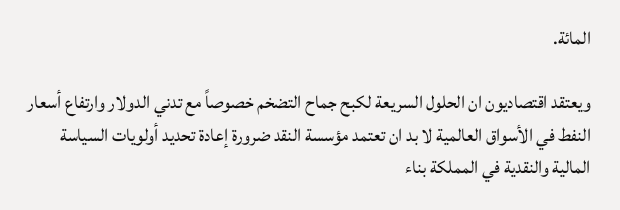المائة.

ويعتقد اقتصاديون ان الحلول السريعة لكبح جماح التضخم خصوصاً مع تدني الدولار وارتفاع أسعار النفط في الأسواق العالمية لا بد ان تعتمد مؤسسة النقد ضرورة إعادة تحديد أولويات السياسة المالية والنقدية في المملكة بناء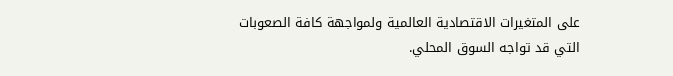على المتغيرات الاقتصادية العالمية ولمواجهة كافة الصعوبات التي قد تواجه السوق المحلي.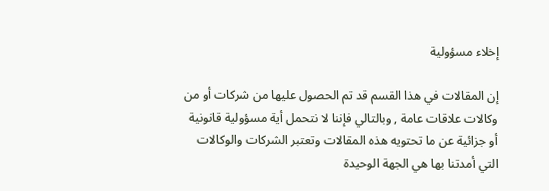إخلاء مسؤولية

إن المقالات في هذا القسم قد تم الحصول عليها من شركات أو من وكالات علاقات عامة , وبالتالي فإننا لا نتحمل أية مسؤولية قانونية أو جزائية عن ما تحتويه هذه المقالات وتعتبر الشركات والوكالات التي أمدتنا بها هي الجهة الوحيدة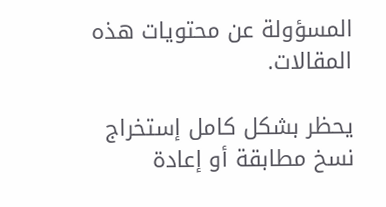المسؤولة عن محتويات هذه المقالات.

يحظر بشكل كامل إستخراج نسخ مطابقة أو إعادة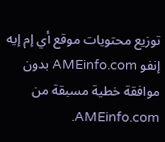توزيع محتويات موقع أي إم إيه إنفو AMEinfo.com بدون موافقة خطية مسبقة من AMEinfo.com.